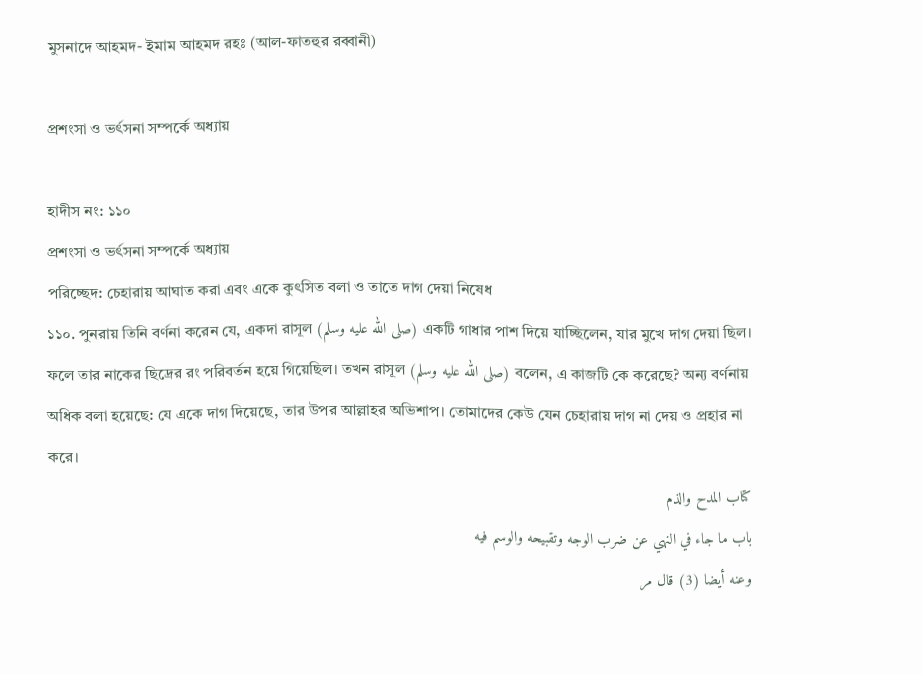মুসনাদে আহমদ- ইমাম আহমদ রহঃ (আল-ফাতহুর রব্বানী)

প্রশংসা ও ভর্ৎসনা সম্পর্কে অধ্যায়

হাদীস নং: ১১০
প্রশংসা ও ভর্ৎসনা সম্পর্কে অধ্যায়
পরিচ্ছেদ: চেহারায় আঘাত করা এবং একে কুৎসিত বলা ও তাতে দাগ দেয়া নিষেধ
১১০. পুনরায় তিনি বর্ণনা করেন যে, একদা রাসূল (صلى الله عليه وسلم) একটি গাধার পাশ দিয়ে যাচ্ছিলেন, যার মুখে দাগ দেয়া ছিল। ফলে তার নাকের ছিদ্রের রং পরিবর্তন হয়ে গিয়েছিল। তখন রাসূল (صلى الله عليه وسلم) বলেন, এ কাজটি কে করেছে? অন্য বর্ণনায় অধিক বলা হয়েছে: যে একে দাগ দিয়েছে, তার উপর আল্লাহর অভিশাপ। তোমাদের কেউ যেন চেহারায় দাগ না দেয় ও প্রহার না করে।
كتاب المدح والذم
باب ما جاء في النهي عن ضرب الوجه وتقبيحه والوسم فيه
وعنه أيضا (3) قال مر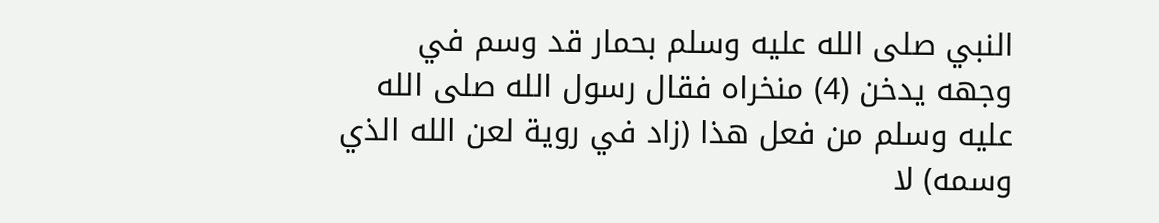النبي صلى الله عليه وسلم بحمار قد وسم في وجهه يدخن (4) منخراه فقال رسول الله صلى الله عليه وسلم من فعل هذا (زاد في روية لعن الله الذي وسمه) لا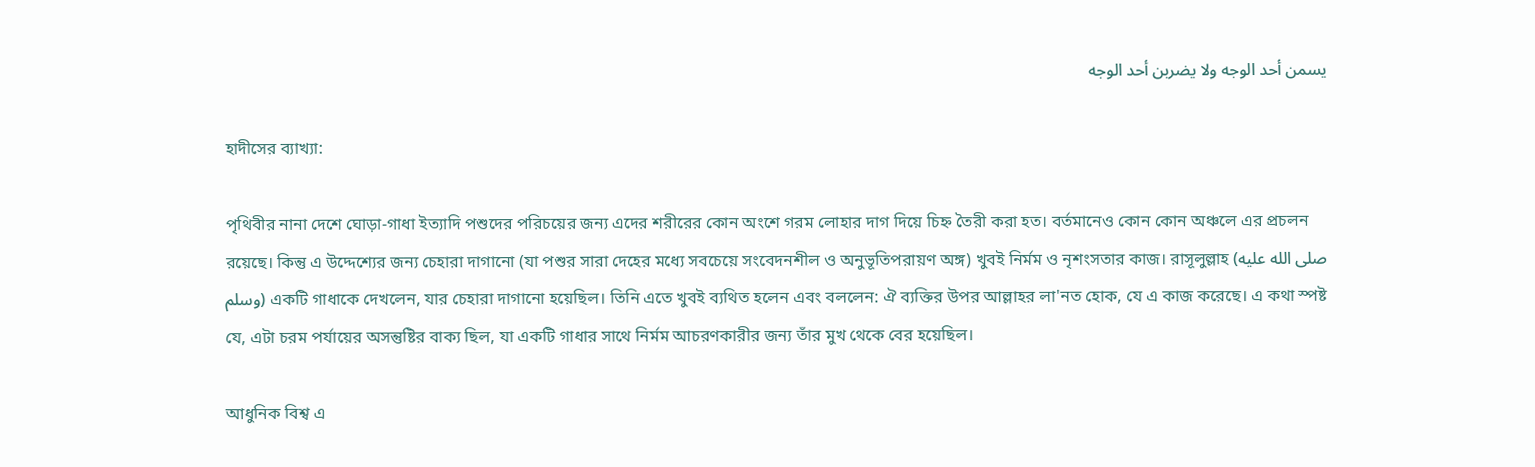يسمن أحد الوجه ولا يضربن أحد الوجه

হাদীসের ব্যাখ্যা:

পৃথিবীর নানা দেশে ঘোড়া-গাধা ইত্যাদি পশুদের পরিচয়ের জন্য এদের শরীরের কোন অংশে গরম লোহার দাগ দিয়ে চিহ্ন তৈরী করা হত। বর্তমানেও কোন কোন অঞ্চলে এর প্রচলন রয়েছে। কিন্তু এ উদ্দেশ্যের জন্য চেহারা দাগানো (যা পশুর সারা দেহের মধ্যে সবচেয়ে সংবেদনশীল ও অনুভূতিপরায়ণ অঙ্গ) খুবই নির্মম ও নৃশংসতার কাজ। রাসূলুল্লাহ (صلى الله عليه وسلم) একটি গাধাকে দেখলেন, যার চেহারা দাগানো হয়েছিল। তিনি এতে খুবই ব্যথিত হলেন এবং বললেন: ঐ ব্যক্তির উপর আল্লাহর লা'নত হোক, যে এ কাজ করেছে। এ কথা স্পষ্ট যে, এটা চরম পর্যায়ের অসন্তুষ্টির বাক্য ছিল, যা একটি গাধার সাথে নির্মম আচরণকারীর জন্য তাঁর মুখ থেকে বের হয়েছিল।

আধুনিক বিশ্ব এ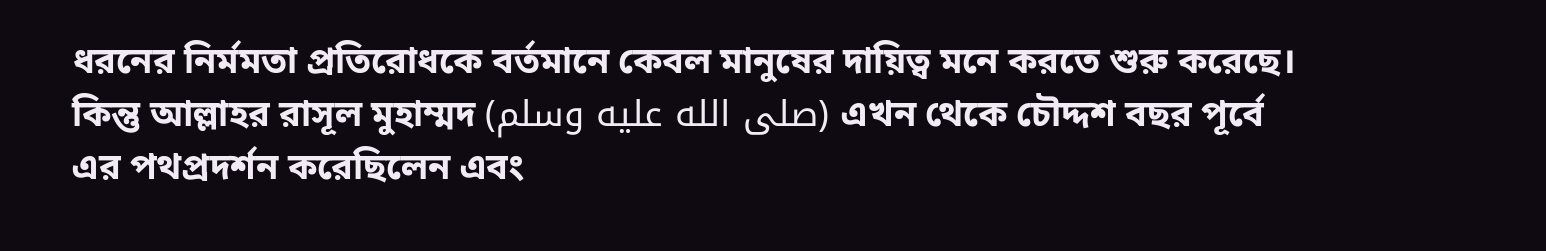ধরনের নির্মমতা প্রতিরোধকে বর্তমানে কেবল মানুষের দায়িত্ব মনে করতে শুরু করেছে। কিন্তু আল্লাহর রাসূল মুহাম্মদ (صلى الله عليه وسلم) এখন থেকে চৌদ্দশ বছর পূর্বে এর পথপ্রদর্শন করেছিলেন এবং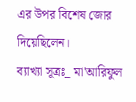এর উপর বিশেষ জোর দিয়েছিলেন।
ব্যাখ্যা সূত্রঃ_ মা'আরিফুল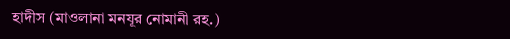হাদীস (মাওলানা মনযূর নোমানী রহ.)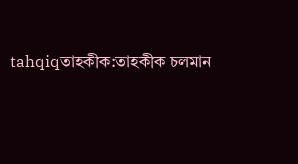tahqiqতাহকীক:তাহকীক চলমান